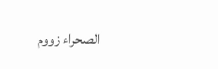الصحراء زووم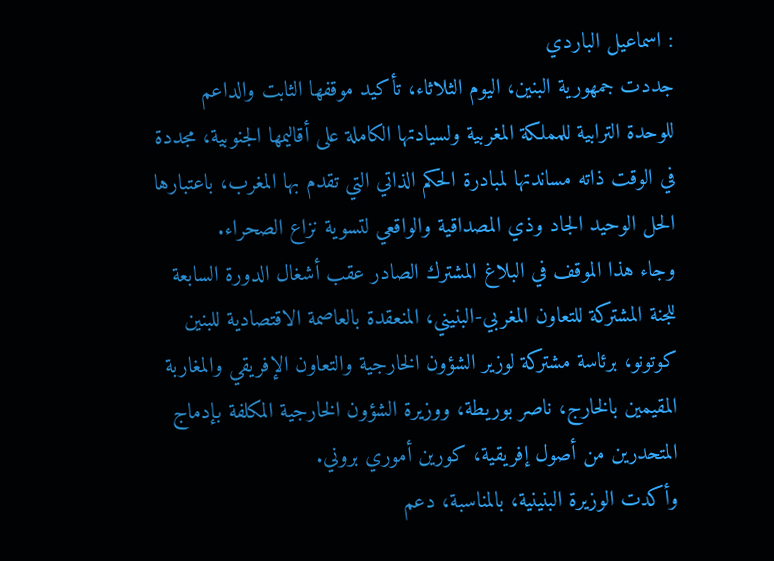: اسماعيل الباردي
جددت جمهورية البنين، اليوم الثلاثاء، تأكيد موقفها الثابت والداعم للوحدة الترابية للمملكة المغربية ولسيادتها الكاملة على أقاليمها الجنوبية، مجددة في الوقت ذاته مساندتها لمبادرة الحكم الذاتي التي تقدم بها المغرب، باعتبارها الحل الوحيد الجاد وذي المصداقية والواقعي لتسوية نزاع الصحراء.
وجاء هذا الموقف في البلاغ المشترك الصادر عقب أشغال الدورة السابعة للجنة المشتركة للتعاون المغربي-البنيني، المنعقدة بالعاصمة الاقتصادية للبنين كوتونو، برئاسة مشتركة لوزير الشؤون الخارجية والتعاون الإفريقي والمغاربة المقيمين بالخارج، ناصر بوريطة، ووزيرة الشؤون الخارجية المكلفة بإدماج المتحدرين من أصول إفريقية، كورين أموري بروني.
وأكدت الوزيرة البنينية، بالمناسبة، دعم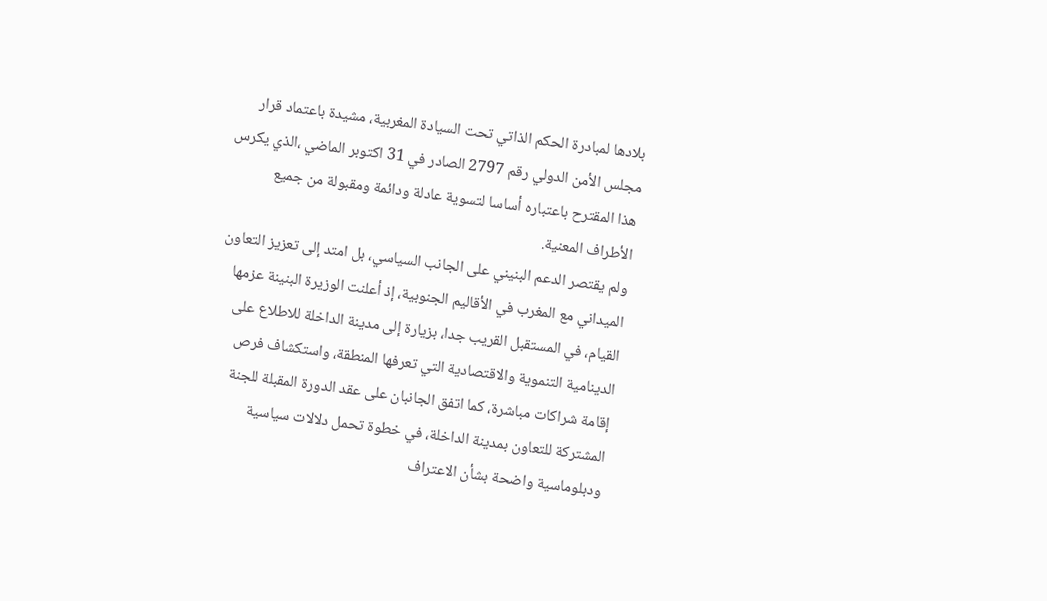بلادها لمبادرة الحكم الذاتي تحت السيادة المغربية، مشيدة باعتماد قرار مجلس الأمن الدولي رقم 2797 الصادر في 31 اكتوبر الماضي ،الذي يكرس هذا المقترح باعتباره أساسا لتسوية عادلة ودائمة ومقبولة من جميع الأطراف المعنية.
ولم يقتصر الدعم البنيني على الجانب السياسي، بل امتد إلى تعزيز التعاون الميداني مع المغرب في الأقاليم الجنوبية، إذ أعلنت الوزيرة البنينة عزمها القيام، في المستقبل القريب جدا، بزيارة إلى مدينة الداخلة للاطلاع على الدينامية التنموية والاقتصادية التي تعرفها المنطقة، واستكشاف فرص إقامة شراكات مباشرة، كما اتفق الجانبان على عقد الدورة المقبلة للجنة المشتركة للتعاون بمدينة الداخلة، في خطوة تحمل دلالات سياسية ودبلوماسية واضحة بشأن الاعتراف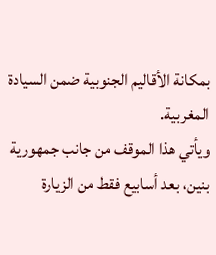بمكانة الأقاليم الجنوبية ضمن السيادة المغربية.
ويأتي هذا الموقف من جانب جمهورية بنين، بعد أسابيع فقط من الزيارة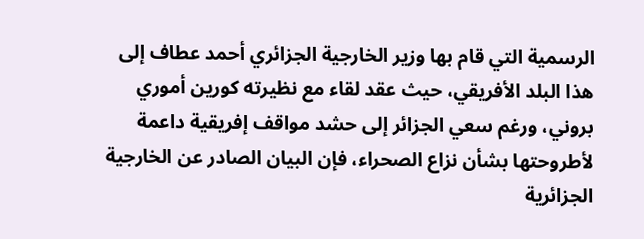الرسمية التي قام بها وزير الخارجية الجزائري أحمد عطاف إلى هذا البلد الأفريقي، حيث عقد لقاء مع نظيرته كورين أموري بروني، ورغم سعي الجزائر إلى حشد مواقف إفريقية داعمة لأطروحتها بشأن نزاع الصحراء، فإن البيان الصادر عن الخارجية الجزائرية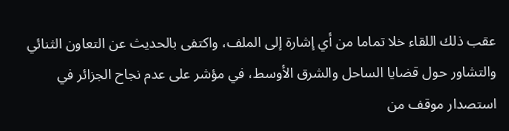عقب ذلك اللقاء خلا تماما من أي إشارة إلى الملف، واكتفى بالحديث عن التعاون الثنائي والتشاور حول قضايا الساحل والشرق الأوسط، في مؤشر على عدم نجاح الجزائر في استصدار موقف من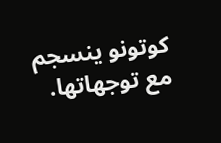كوتونو ينسجم مع توجهاتها.